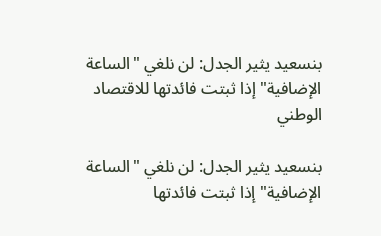بنسعيد يثير الجدل: لن نلغي "الساعة الإضافية" إذا ثبتت فائدتها للاقتصاد الوطني

بنسعيد يثير الجدل: لن نلغي "الساعة الإضافية" إذا ثبتت فائدتها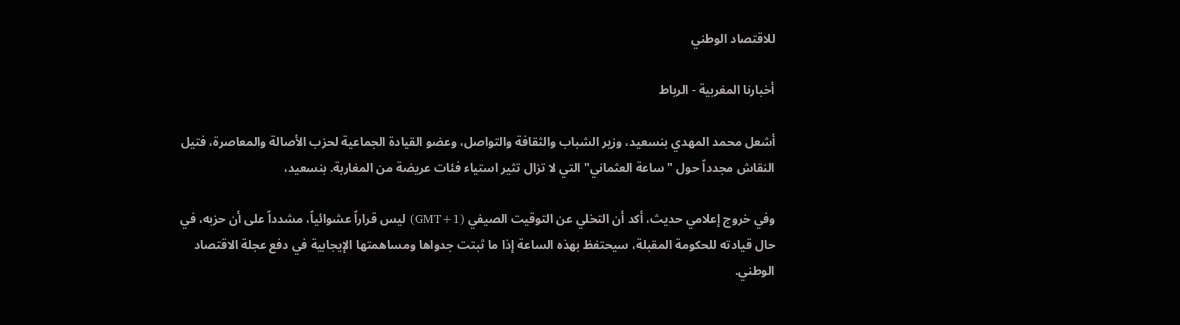للاقتصاد الوطني

أخبارنا المغربية - الرباط

أشعل محمد المهدي بنسعيد، وزير الشباب والثقافة والتواصل، وعضو القيادة الجماعية لحزب الأصالة والمعاصرة، فتيل النقاش مجدداً حول "ساعة العثماني" التي لا تزال تثير استياء فئات عريضة من المغاربة. بنسعيد،

وفي خروج إعلامي حديث، أكد أن التخلي عن التوقيت الصيفي (GMT+1) ليس قراراً عشوائياً، مشدداً على أن حزبه، في حال قيادته للحكومة المقبلة، سيحتفظ بهذه الساعة إذا ما ثبتت جدواها ومساهمتها الإيجابية في دفع عجلة الاقتصاد الوطني.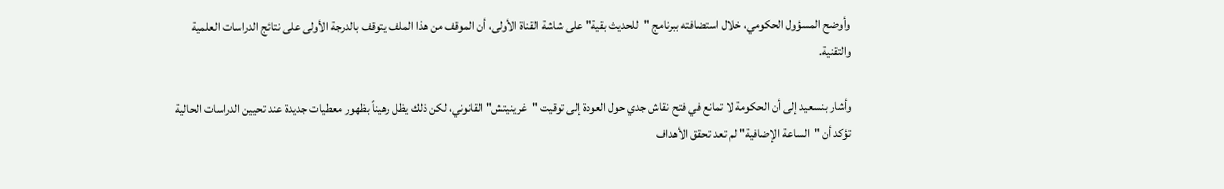وأوضح المسؤول الحكومي، خلال استضافته ببرنامج "للحديث بقية" على شاشة القناة الأولى، أن الموقف من هذا الملف يتوقف بالدرجة الأولى على نتائج الدراسات العلمية والتقنية.

وأشار بنسعيد إلى أن الحكومة لا تمانع في فتح نقاش جدي حول العودة إلى توقيت "غرينيتش" القانوني، لكن ذلك يظل رهيناً بظهور معطيات جديدة عند تحيين الدراسات الحالية تؤكد أن "الساعة الإضافية" لم تعد تحقق الأهداف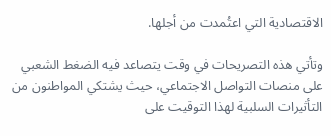الاقتصادية التي اعتُمدت من أجلها.

وتأتي هذه التصريحات في وقت يتصاعد فيه الضغط الشعبي على منصات التواصل الاجتماعي، حيث يشتكي المواطنون من التأثيرات السلبية لهذا التوقيت على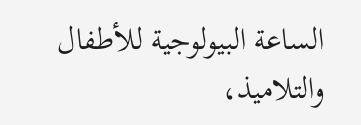الساعة البيولوجية للأطفال والتلاميذ،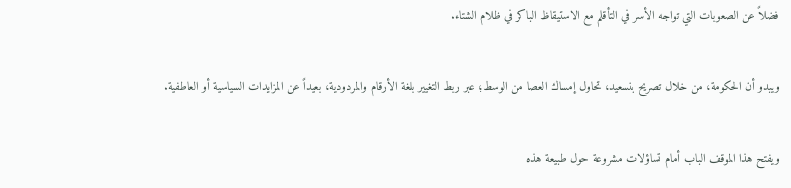فضلاً عن الصعوبات التي تواجه الأسر في التأقلم مع الاستيقاظ الباكر في ظلام الشتاء.

ويبدو أن الحكومة، من خلال تصريح بنسعيد، تحاول إمساك العصا من الوسط؛ عبر ربط التغيير بلغة الأرقام والمردودية، بعيداً عن المزايدات السياسية أو العاطفية.

ويفتح هذا الموقف الباب أمام تساؤلات مشروعة حول طبيعة هذه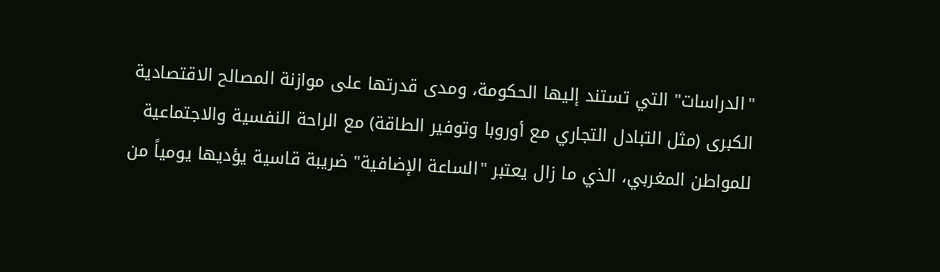"الدراسات" التي تستند إليها الحكومة، ومدى قدرتها على موازنة المصالح الاقتصادية الكبرى (مثل التبادل التجاري مع أوروبا وتوفير الطاقة) مع الراحة النفسية والاجتماعية للمواطن المغربي، الذي ما زال يعتبر "الساعة الإضافية" ضريبة قاسية يؤديها يومياً من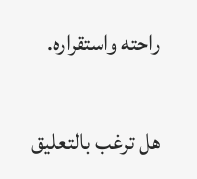راحته واستقراره.


هل ترغب بالتعليق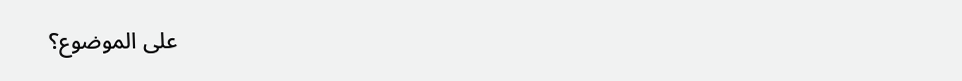على الموضوع؟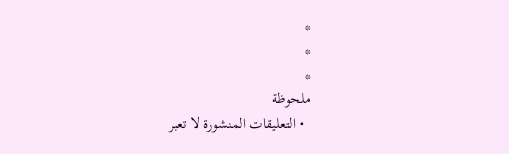*
*
*
ملحوظة
  • التعليقات المنشورة لا تعبر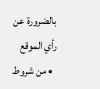بالضرورة عن رأي الموقع
  • من شروط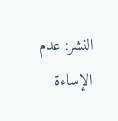النشر: عدم الإساءة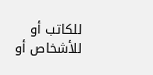للكاتب أو للأشخاص أو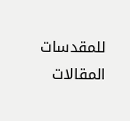للمقدسات
المقالات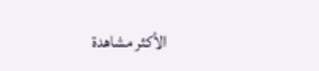الأكثر مشاهدة